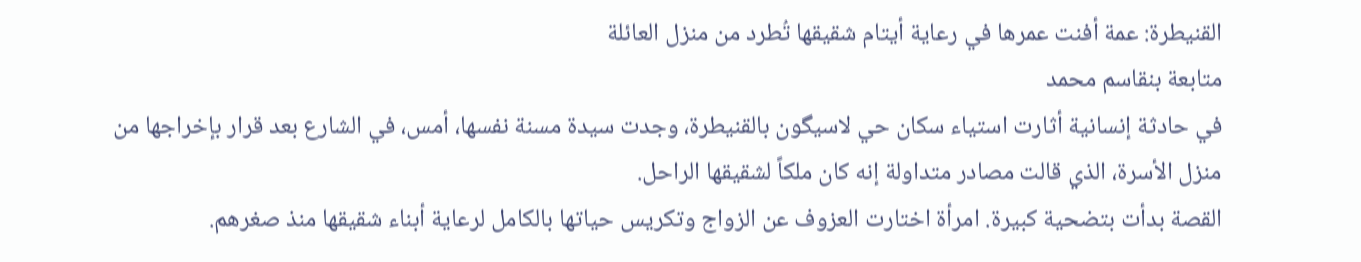القنيطرة: عمة أفنت عمرها في رعاية أيتام شقيقها تُطرد من منزل العائلة
متابعة بنقاسم محمد
في حادثة إنسانية أثارت استياء سكان حي لاسيگون بالقنيطرة، وجدت سيدة مسنة نفسها، أمس، في الشارع بعد قرار بإخراجها من منزل الأسرة، الذي قالت مصادر متداولة إنه كان ملكاً لشقيقها الراحل.
القصة بدأت بتضحية كبيرة. امرأة اختارت العزوف عن الزواج وتكريس حياتها بالكامل لرعاية أبناء شقيقها منذ صغرهم.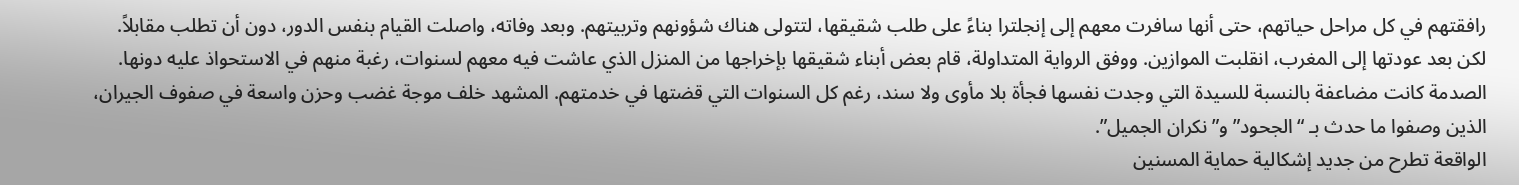رافقتهم في كل مراحل حياتهم، حتى أنها سافرت معهم إلى إنجلترا بناءً على طلب شقيقها، لتتولى هناك شؤونهم وتربيتهم. وبعد وفاته، واصلت القيام بنفس الدور، دون أن تطلب مقابلاً.
لكن بعد عودتها إلى المغرب، انقلبت الموازين. ووفق الرواية المتداولة، قام بعض أبناء شقيقها بإخراجها من المنزل الذي عاشت فيه معهم لسنوات، رغبة منهم في الاستحواذ عليه دونها.
الصدمة كانت مضاعفة بالنسبة للسيدة التي وجدت نفسها فجأة بلا مأوى ولا سند، رغم كل السنوات التي قضتها في خدمتهم. المشهد خلف موجة غضب وحزن واسعة في صفوف الجيران، الذين وصفوا ما حدث بـ “الجحود” و”نكران الجميل”.
الواقعة تطرح من جديد إشكالية حماية المسنين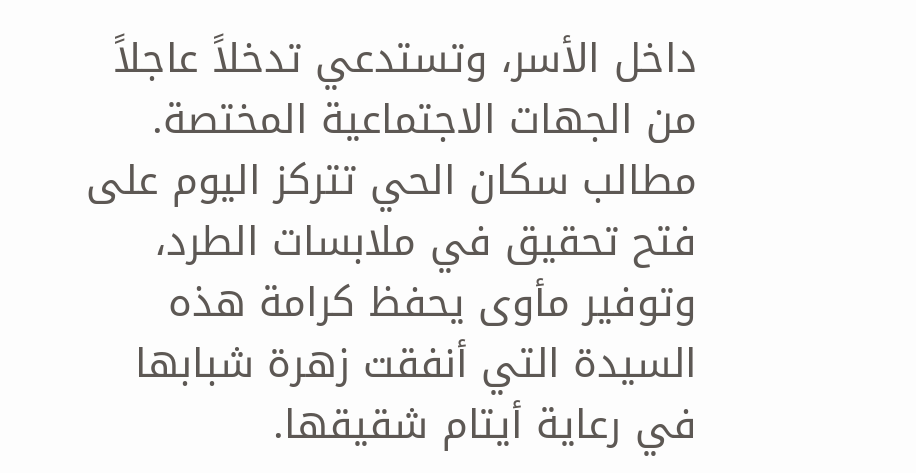داخل الأسر، وتستدعي تدخلاً عاجلاً من الجهات الاجتماعية المختصة. مطالب سكان الحي تتركز اليوم على فتح تحقيق في ملابسات الطرد، وتوفير مأوى يحفظ كرامة هذه السيدة التي أنفقت زهرة شبابها في رعاية أيتام شقيقها.